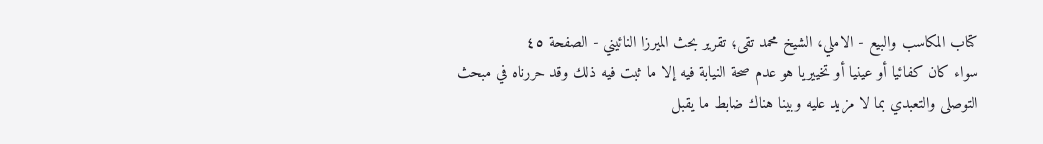كتاب المكاسب والبيع - الاملي، الشيخ محمد تقى؛ تقرير بحث الميرزا النائيني - الصفحة ٤٥
سواء كان كفائيا أو عينيا أو تخييريا هو عدم صحة النيابة فيه إلا ما ثبت فيه ذلك وقد حررناه في مبحث التوصلى والتعبدي بما لا مزيد عليه وبينا هناك ضابط ما يقبل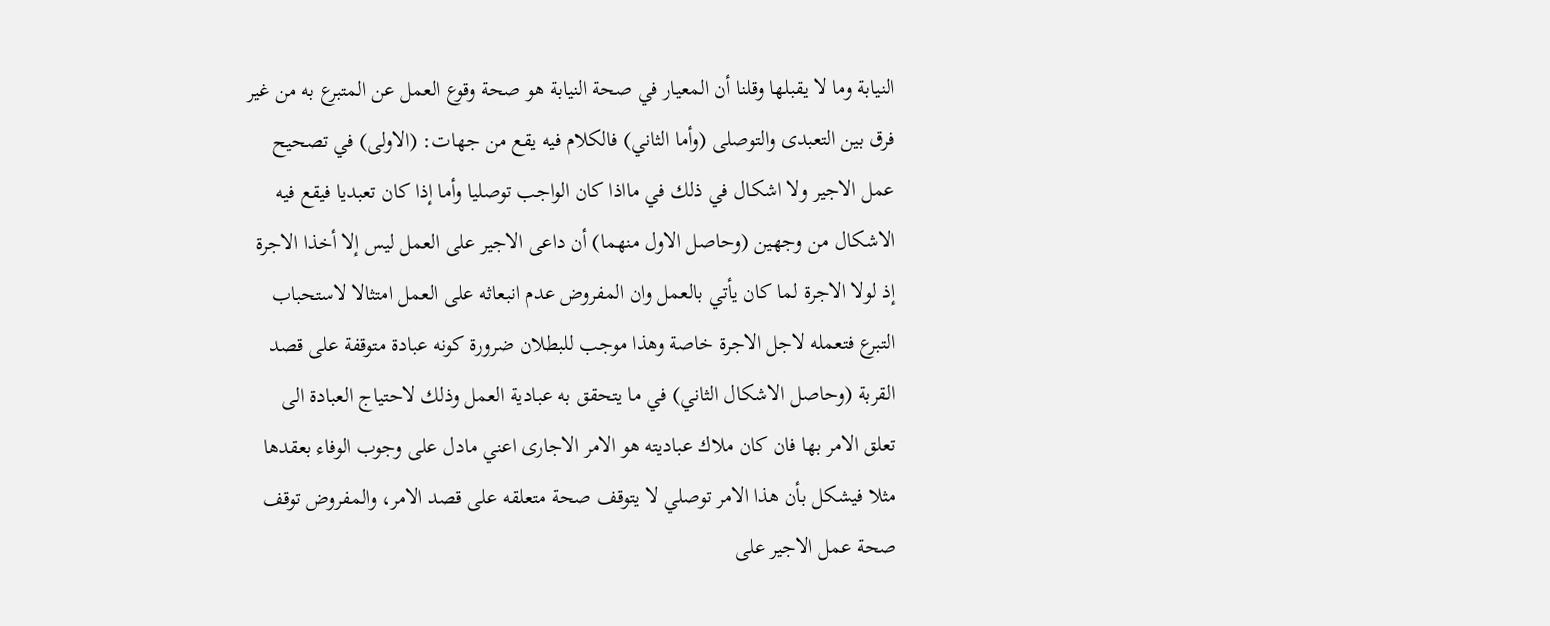النيابة وما لا يقبلها وقلنا أن المعيار في صحة النيابة هو صحة وقوع العمل عن المتبرع به من غير فرق بين التعبدى والتوصلى (وأما الثاني) فالكلام فيه يقع من جهات: (الاولى) في تصحيح عمل الاجير ولا اشكال في ذلك في مااذا كان الواجب توصليا وأما إذا كان تعبديا فيقع فيه الاشكال من وجهين (وحاصل الاول منهما) أن داعى الاجير على العمل ليس إلا أخذا الاجرة إذ لولا الاجرة لما كان يأتي بالعمل وان المفروض عدم انبعاثه على العمل امتثالا لاستحباب التبرع فتعمله لاجل الاجرة خاصة وهذا موجب للبطلان ضرورة كونه عبادة متوقفة على قصد القربة (وحاصل الاشكال الثاني) في ما يتحقق به عبادية العمل وذلك لاحتياج العبادة الى تعلق الامر بها فان كان ملاك عباديته هو الامر الاجارى اعني مادل على وجوب الوفاء بعقدها مثلا فيشكل بأن هذا الامر توصلي لا يتوقف صحة متعلقه على قصد الامر، والمفروض توقف صحة عمل الاجير على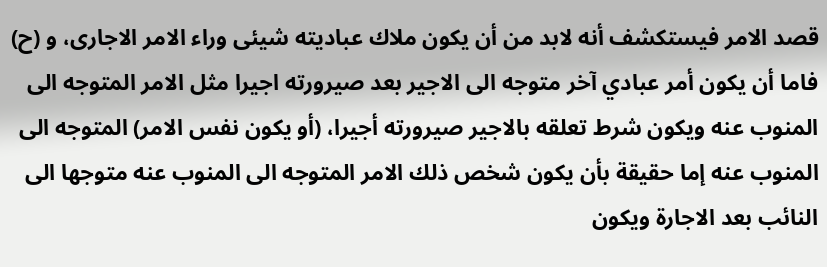قصد الامر فيستكشف أنه لابد من أن يكون ملاك عباديته شيئى وراء الامر الاجارى، و (ح) فاما أن يكون أمر عبادي آخر متوجه الى الاجير بعد صيرورته اجيرا مثل الامر المتوجه الى المنوب عنه ويكون شرط تعلقه بالاجير صيرورته أجيرا، (أو يكون نفس الامر) المتوجه الى المنوب عنه إما حقيقة بأن يكون شخص ذلك الامر المتوجه الى المنوب عنه متوجها الى النائب بعد الاجارة ويكون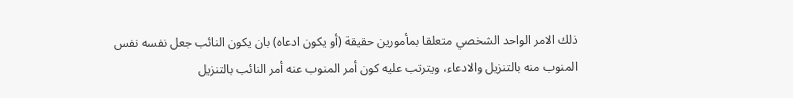ذلك الامر الواحد الشخصي متعلقا بمأمورين حقيقة (أو يكون ادعاه) بان يكون النائب جعل نفسه نفس المنوب منه بالتنزيل والادعاء، ويترتب عليه كون أمر المنوب عنه أمر النائب بالتنزيل